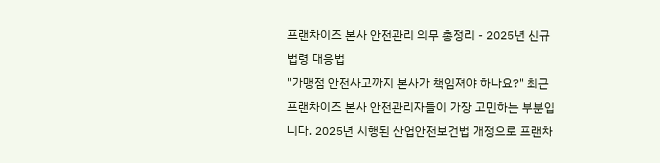프랜차이즈 본사 안전관리 의무 총정리 - 2025년 신규 법령 대응법
"가맹점 안전사고까지 본사가 책임져야 하나요?" 최근 프랜차이즈 본사 안전관리자들이 가장 고민하는 부분입니다. 2025년 시행된 산업안전보건법 개정으로 프랜차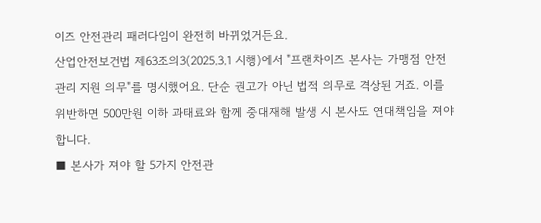이즈 안전관리 패러다임이 완전히 바뀌었거든요.
산업안전보건법 제63조의3(2025.3.1 시행)에서 "프랜차이즈 본사는 가맹점 안전관리 지원 의무"를 명시했어요. 단순 권고가 아닌 법적 의무로 격상된 거죠. 이를 위반하면 500만원 이하 과태료와 함께 중대재해 발생 시 본사도 연대책임을 져야 합니다.
■ 본사가 져야 할 5가지 안전관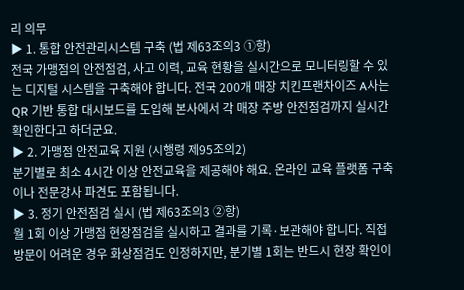리 의무
▶ 1. 통합 안전관리시스템 구축 (법 제63조의3 ①항)
전국 가맹점의 안전점검, 사고 이력, 교육 현황을 실시간으로 모니터링할 수 있는 디지털 시스템을 구축해야 합니다. 전국 200개 매장 치킨프랜차이즈 A사는 QR 기반 통합 대시보드를 도입해 본사에서 각 매장 주방 안전점검까지 실시간 확인한다고 하더군요.
▶ 2. 가맹점 안전교육 지원 (시행령 제95조의2)
분기별로 최소 4시간 이상 안전교육을 제공해야 해요. 온라인 교육 플랫폼 구축이나 전문강사 파견도 포함됩니다.
▶ 3. 정기 안전점검 실시 (법 제63조의3 ②항)
월 1회 이상 가맹점 현장점검을 실시하고 결과를 기록·보관해야 합니다. 직접 방문이 어려운 경우 화상점검도 인정하지만, 분기별 1회는 반드시 현장 확인이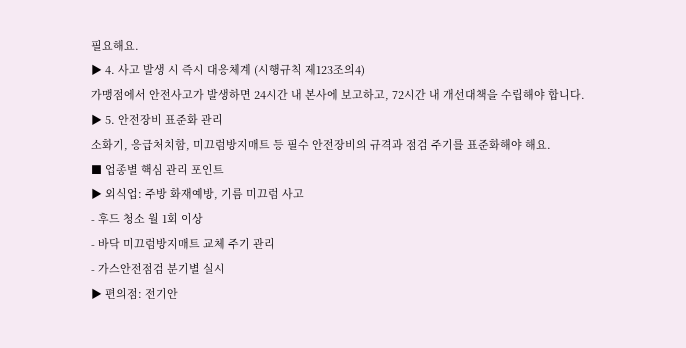필요해요.
▶ 4. 사고 발생 시 즉시 대응체계 (시행규칙 제123조의4)
가맹점에서 안전사고가 발생하면 24시간 내 본사에 보고하고, 72시간 내 개선대책을 수립해야 합니다.
▶ 5. 안전장비 표준화 관리
소화기, 응급처치함, 미끄럼방지매트 등 필수 안전장비의 규격과 점검 주기를 표준화해야 해요.
■ 업종별 핵심 관리 포인트
▶ 외식업: 주방 화재예방, 기름 미끄럼 사고
- 후드 청소 월 1회 이상
- 바닥 미끄럼방지매트 교체 주기 관리
- 가스안전점검 분기별 실시
▶ 편의점: 전기안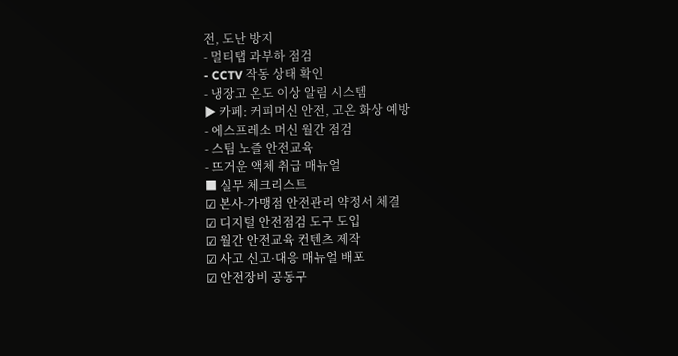전, 도난 방지
- 멀티탭 과부하 점검
- CCTV 작동 상태 확인
- 냉장고 온도 이상 알림 시스템
▶ 카페: 커피머신 안전, 고온 화상 예방
- 에스프레소 머신 월간 점검
- 스팀 노즐 안전교육
- 뜨거운 액체 취급 매뉴얼
■ 실무 체크리스트
☑ 본사-가맹점 안전관리 약정서 체결
☑ 디지털 안전점검 도구 도입
☑ 월간 안전교육 컨텐츠 제작
☑ 사고 신고·대응 매뉴얼 배포
☑ 안전장비 공동구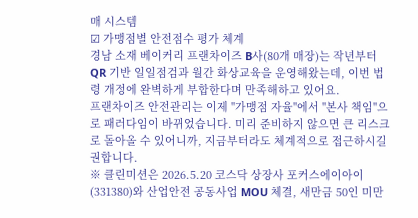매 시스템
☑ 가맹점별 안전점수 평가 체계
경남 소재 베이커리 프랜차이즈 B사(80개 매장)는 작년부터 QR 기반 일일점검과 월간 화상교육을 운영해왔는데, 이번 법령 개정에 완벽하게 부합한다며 만족해하고 있어요.
프랜차이즈 안전관리는 이제 "가맹점 자율"에서 "본사 책임"으로 패러다임이 바뀌었습니다. 미리 준비하지 않으면 큰 리스크로 돌아올 수 있어니까, 지금부터라도 체계적으로 접근하시길 권합니다.
※ 클린미션은 2026.5.20 코스닥 상장사 포커스에이아이(331380)와 산업안전 공동사업 MOU 체결, 새만금 50인 미만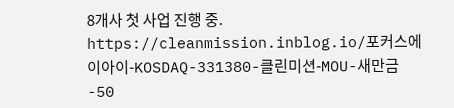8개사 첫 사업 진행 중. https://cleanmission.inblog.io/포커스에이아이-KOSDAQ-331380-클린미션-MOU-새만금-50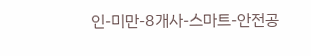인-미만-8개사-스마트-안전공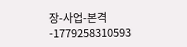장-사업-본격-1779258310593